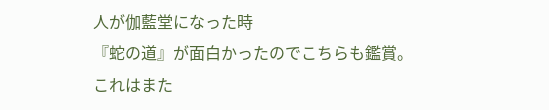人が伽藍堂になった時
『蛇の道』が面白かったのでこちらも鑑賞。
これはまた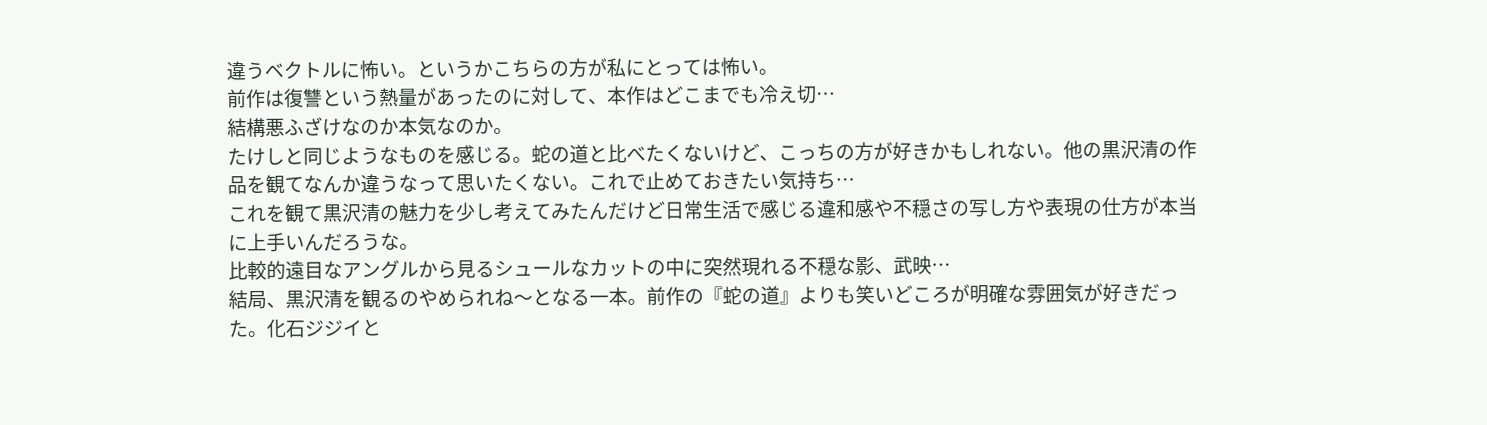違うベクトルに怖い。というかこちらの方が私にとっては怖い。
前作は復讐という熱量があったのに対して、本作はどこまでも冷え切…
結構悪ふざけなのか本気なのか。
たけしと同じようなものを感じる。蛇の道と比べたくないけど、こっちの方が好きかもしれない。他の黒沢清の作品を観てなんか違うなって思いたくない。これで止めておきたい気持ち…
これを観て黒沢清の魅力を少し考えてみたんだけど日常生活で感じる違和感や不穏さの写し方や表現の仕方が本当に上手いんだろうな。
比較的遠目なアングルから見るシュールなカットの中に突然現れる不穏な影、武映…
結局、黒沢清を観るのやめられね〜となる一本。前作の『蛇の道』よりも笑いどころが明確な雰囲気が好きだった。化石ジジイと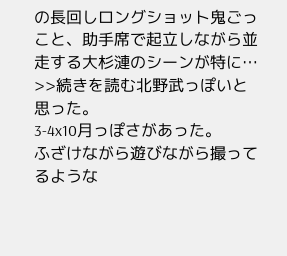の長回しロングショット鬼ごっこと、助手席で起立しながら並走する大杉漣のシーンが特に…
>>続きを読む北野武っぽいと思った。
3-4x10月っぽさがあった。
ふざけながら遊びながら撮ってるような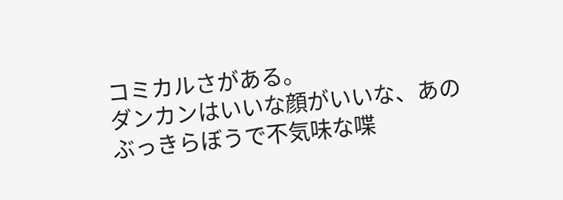コミカルさがある。
ダンカンはいいな顔がいいな、あのぶっきらぼうで不気味な喋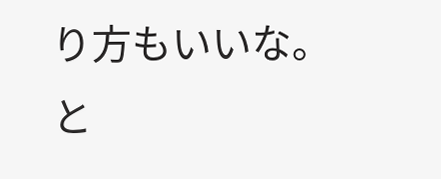り方もいいな。
と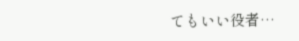てもいい役者…